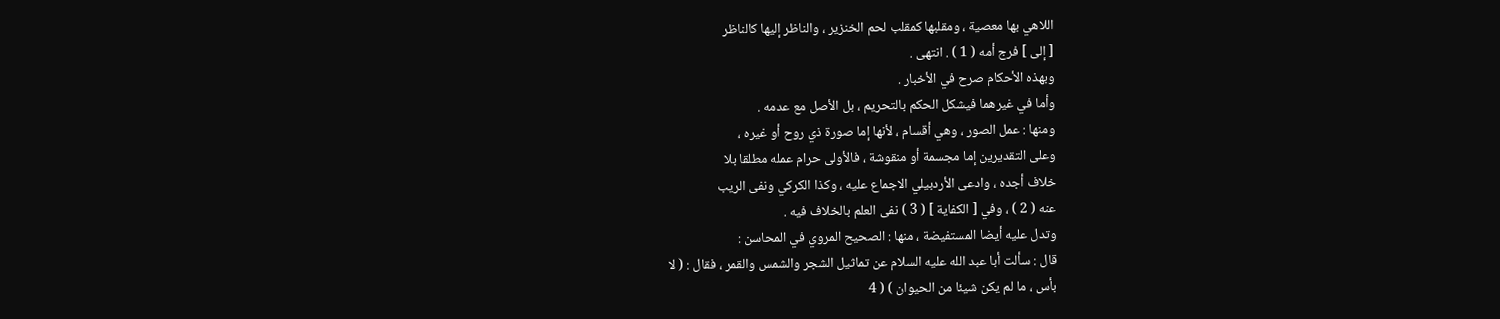اللاهي بها معصية ، ومقلبها كمقلب لحم الخنزير ، والناظر إليها كالناظر
[ إلى ] فرج أمه ( 1 ) . انتهى .
وبهذه الأحكام صرح في الأخبار .
وأما في غيرهما فيشكل الحكم بالتحريم ، بل الأصل مع عدمه .
ومنها : عمل الصور ، وهي أقسام ، لأنها إما صورة ذي روح أو غيره ،
وعلى التقديرين إما مجسمة أو منقوشة ، فالأولى حرام عمله مطلقا بلا
خلاف أجده ، وادعى الأردبيلي الاجماع عليه ، وكذا الكركي ونفى الريب
عنه ( 2 ) ، وفي [ الكفاية ] ( 3 ) نفى العلم بالخلاف فيه .
وتدل عليه أيضا المستفيضة ، منها : الصحيح المروي في المحاسن :
قال : سألت أبا عبد الله عليه السلام عن تماثيل الشجر والشمس والقمر ، فقال : ( لا
بأس ، ما لم يكن شيئا من الحيوان ) ( 4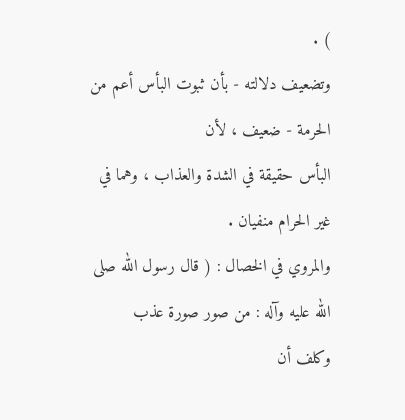) .
وتضعيف دلالته - بأن ثبوت البأس أعم من الحرمة - ضعيف ، لأن
البأس حقيقة في الشدة والعذاب ، وهما في غير الحرام منفيان .
والمروي في الخصال : ( قال رسول الله صلى الله عليه وآله : من صور صورة عذب
وكلف أن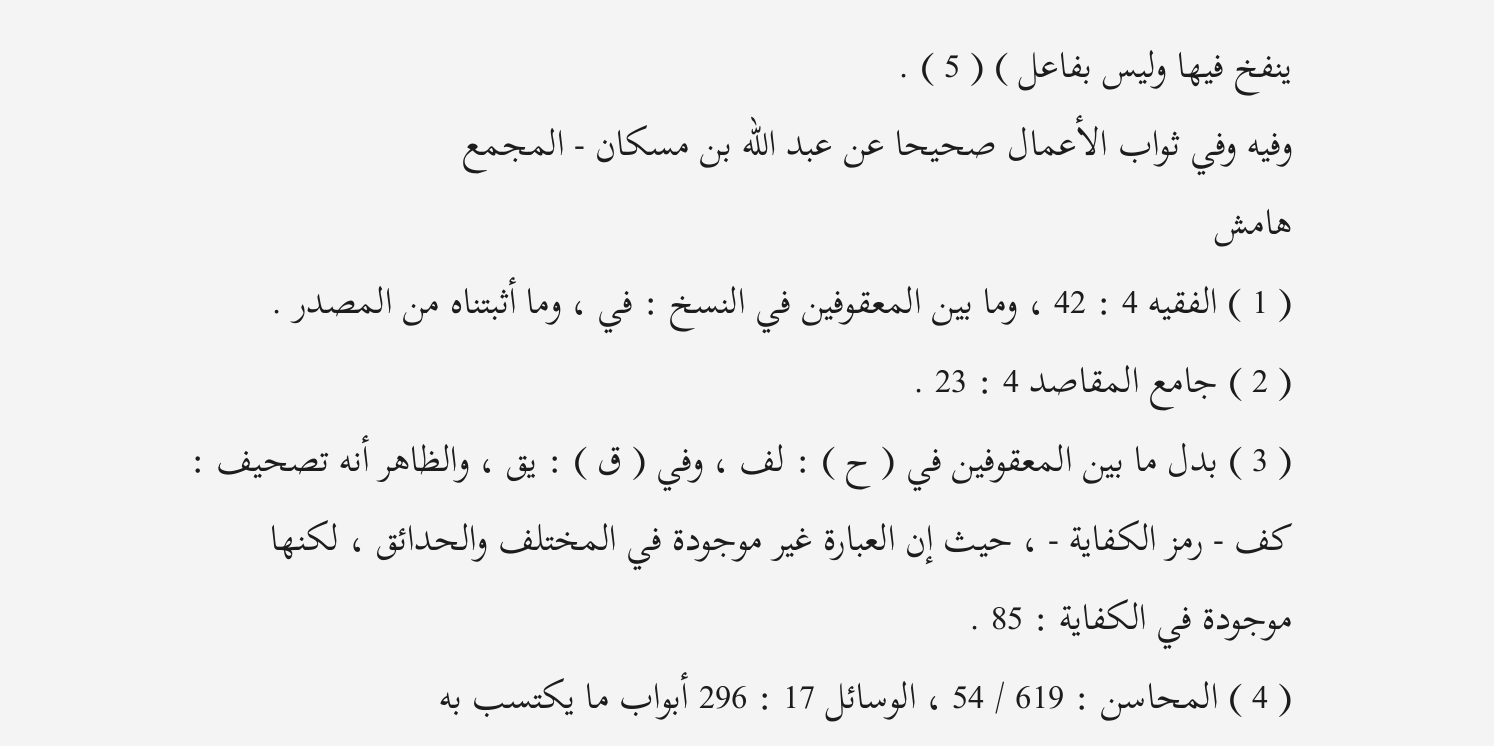ينفخ فيها وليس بفاعل ) ( 5 ) .
وفيه وفي ثواب الأعمال صحيحا عن عبد الله بن مسكان - المجمع
هامش
( 1 ) الفقيه 4 : 42 ، وما بين المعقوفين في النسخ : في ، وما أثبتناه من المصدر .
( 2 ) جامع المقاصد 4 : 23 .
( 3 ) بدل ما بين المعقوفين في ( ح ) : لف ، وفي ( ق ) : يق ، والظاهر أنه تصحيف :
كف - رمز الكفاية - ، حيث إن العبارة غير موجودة في المختلف والحدائق ، لكنها
موجودة في الكفاية : 85 .
( 4 ) المحاسن : 619 / 54 ، الوسائل 17 : 296 أبواب ما يكتسب به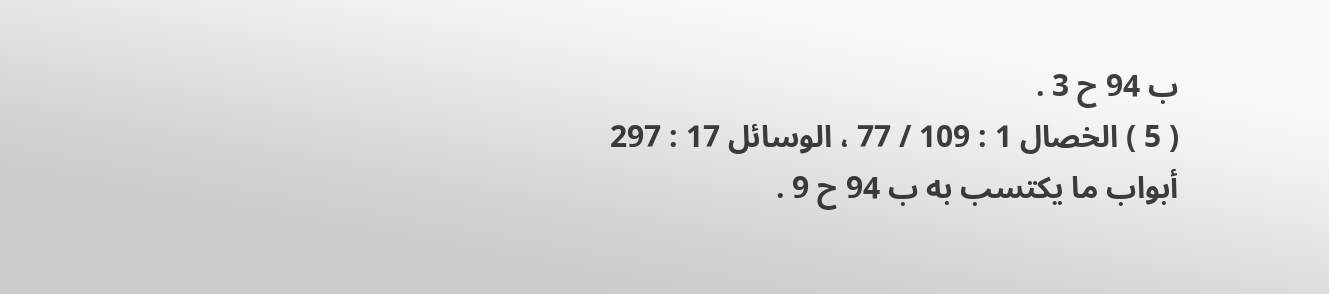ب 94 ح 3 .
( 5 ) الخصال 1 : 109 / 77 ، الوسائل 17 : 297 أبواب ما يكتسب به ب 94 ح 9 .